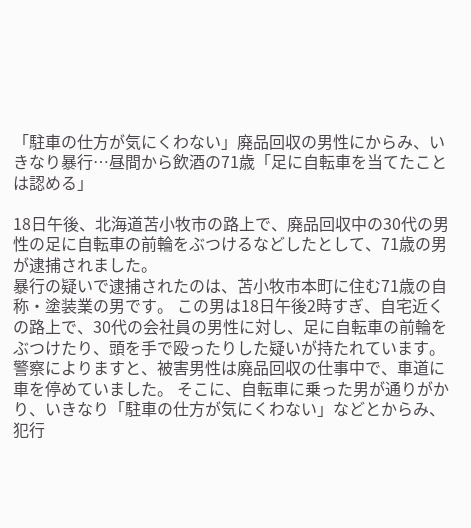「駐車の仕方が気にくわない」廃品回収の男性にからみ、いきなり暴行…昼間から飲酒の71歳「足に自転車を当てたことは認める」

18日午後、北海道苫小牧市の路上で、廃品回収中の30代の男性の足に自転車の前輪をぶつけるなどしたとして、71歳の男が逮捕されました。
暴行の疑いで逮捕されたのは、苫小牧市本町に住む71歳の自称・塗装業の男です。 この男は18日午後2時すぎ、自宅近くの路上で、30代の会社員の男性に対し、足に自転車の前輪をぶつけたり、頭を手で殴ったりした疑いが持たれています。 警察によりますと、被害男性は廃品回収の仕事中で、車道に車を停めていました。 そこに、自転車に乗った男が通りがかり、いきなり「駐車の仕方が気にくわない」などとからみ、犯行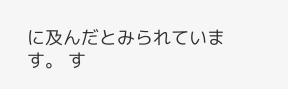に及んだとみられています。 す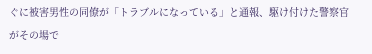ぐに被害男性の同僚が「トラブルになっている」と通報、駆け付けた警察官がその場で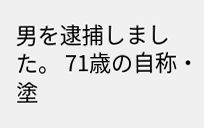男を逮捕しました。 71歳の自称・塗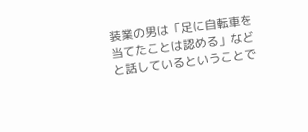装業の男は「足に自転車を当てたことは認める」などと話しているということで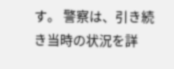す。 警察は、引き続き当時の状況を詳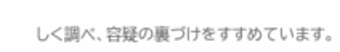しく調べ、容疑の裏づけをすすめています。